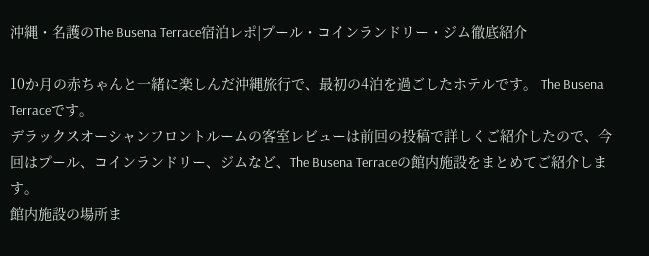沖縄・名護のThe Busena Terrace宿泊レポ|プール・コインランドリー・ジム徹底紹介

10か月の赤ちゃんと一緒に楽しんだ沖縄旅行で、最初の4泊を過ごしたホテルです。 The Busena Terraceです。
デラックスオーシャンフロントルームの客室レビューは前回の投稿で詳しくご紹介したので、今回はプール、コインランドリー、ジムなど、The Busena Terraceの館内施設をまとめてご紹介します。
館内施設の場所ま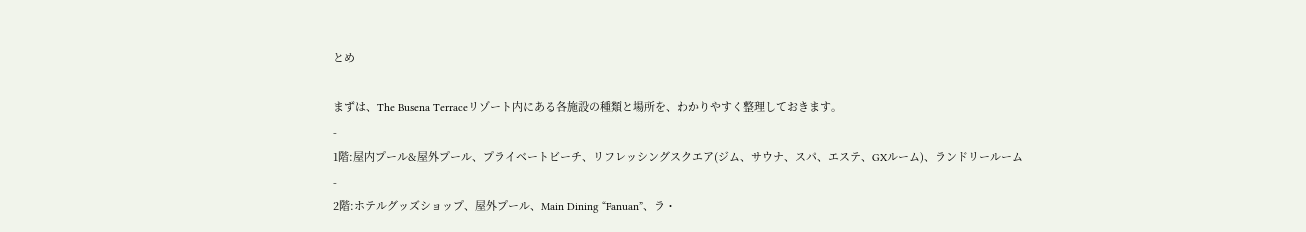とめ

まずは、The Busena Terraceリゾート内にある各施設の種類と場所を、わかりやすく整理しておきます。
-
1階:屋内プール&屋外プール、プライベートビーチ、リフレッシングスクエア(ジム、サウナ、スパ、エステ、GXルーム)、ランドリールーム
-
2階:ホテルグッズショップ、屋外プール、Main Dining “Fanuan”、ラ・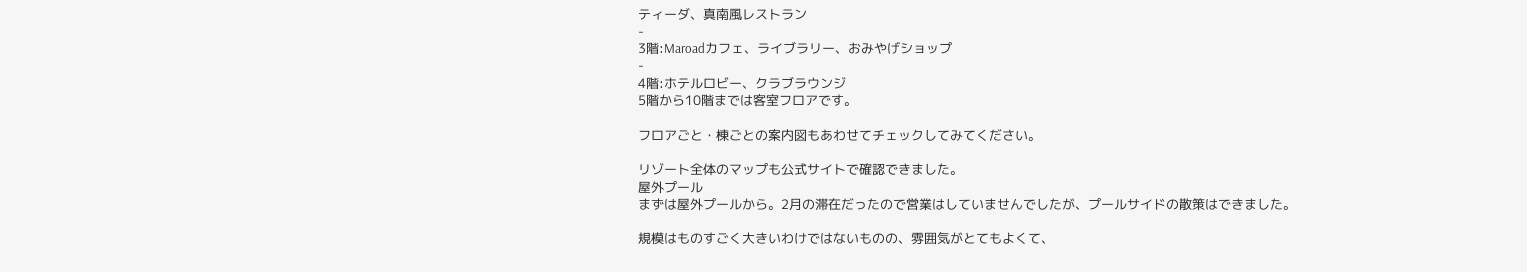ティーダ、真南風レストラン
-
3階:Maroadカフェ、ライブラリー、おみやげショップ
-
4階:ホテルロビー、クラブラウンジ
5階から10階までは客室フロアです。

フロアごと・棟ごとの案内図もあわせてチェックしてみてください。

リゾート全体のマップも公式サイトで確認できました。
屋外プール
まずは屋外プールから。2月の滞在だったので営業はしていませんでしたが、プールサイドの散策はできました。

規模はものすごく大きいわけではないものの、雰囲気がとてもよくて、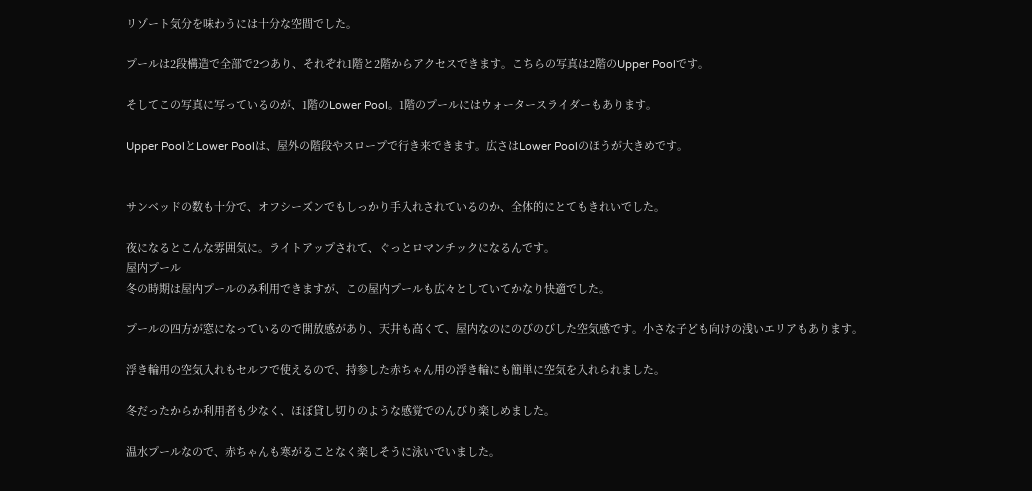リゾート気分を味わうには十分な空間でした。

プールは2段構造で全部で2つあり、それぞれ1階と2階からアクセスできます。こちらの写真は2階のUpper Poolです。

そしてこの写真に写っているのが、1階のLower Pool。1階のプールにはウォータースライダーもあります。

Upper PoolとLower Poolは、屋外の階段やスロープで行き来できます。広さはLower Poolのほうが大きめです。


サンベッドの数も十分で、オフシーズンでもしっかり手入れされているのか、全体的にとてもきれいでした。

夜になるとこんな雰囲気に。ライトアップされて、ぐっとロマンチックになるんです。
屋内プール
冬の時期は屋内プールのみ利用できますが、この屋内プールも広々としていてかなり快適でした。

プールの四方が窓になっているので開放感があり、天井も高くて、屋内なのにのびのびした空気感です。小さな子ども向けの浅いエリアもあります。

浮き輪用の空気入れもセルフで使えるので、持参した赤ちゃん用の浮き輪にも簡単に空気を入れられました。

冬だったからか利用者も少なく、ほぼ貸し切りのような感覚でのんびり楽しめました。

温水プールなので、赤ちゃんも寒がることなく楽しそうに泳いでいました。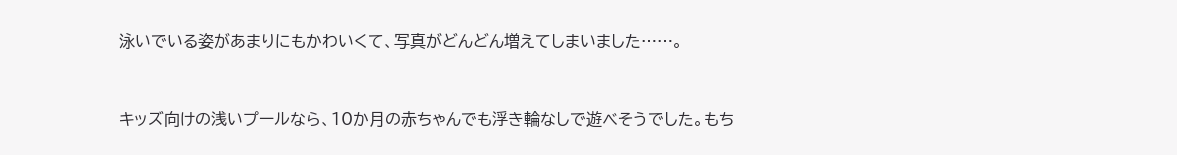泳いでいる姿があまりにもかわいくて、写真がどんどん増えてしまいました……。


キッズ向けの浅いプールなら、10か月の赤ちゃんでも浮き輪なしで遊べそうでした。もち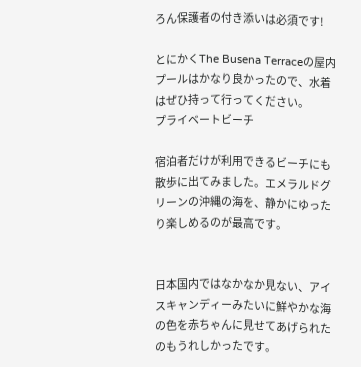ろん保護者の付き添いは必須です!

とにかくThe Busena Terraceの屋内プールはかなり良かったので、水着はぜひ持って行ってください。
プライベートビーチ

宿泊者だけが利用できるビーチにも散歩に出てみました。エメラルドグリーンの沖縄の海を、静かにゆったり楽しめるのが最高です。


日本国内ではなかなか見ない、アイスキャンディーみたいに鮮やかな海の色を赤ちゃんに見せてあげられたのもうれしかったです。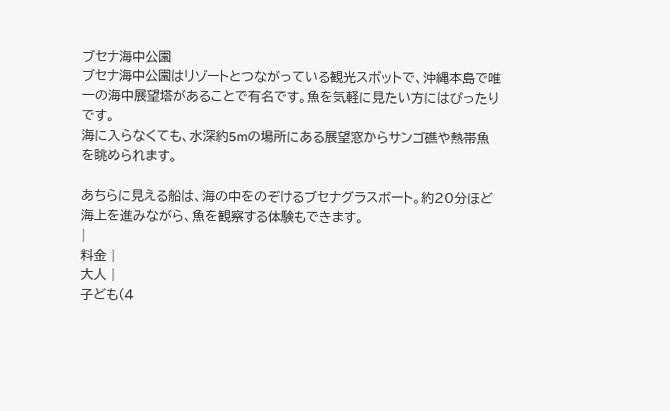ブセナ海中公園
ブセナ海中公園はリゾートとつながっている観光スポットで、沖縄本島で唯一の海中展望塔があることで有名です。魚を気軽に見たい方にはぴったりです。
海に入らなくても、水深約5mの場所にある展望窓からサンゴ礁や熱帯魚を眺められます。

あちらに見える船は、海の中をのぞけるブセナグラスボート。約20分ほど海上を進みながら、魚を観察する体験もできます。
|
料金 |
大人 |
子ども(4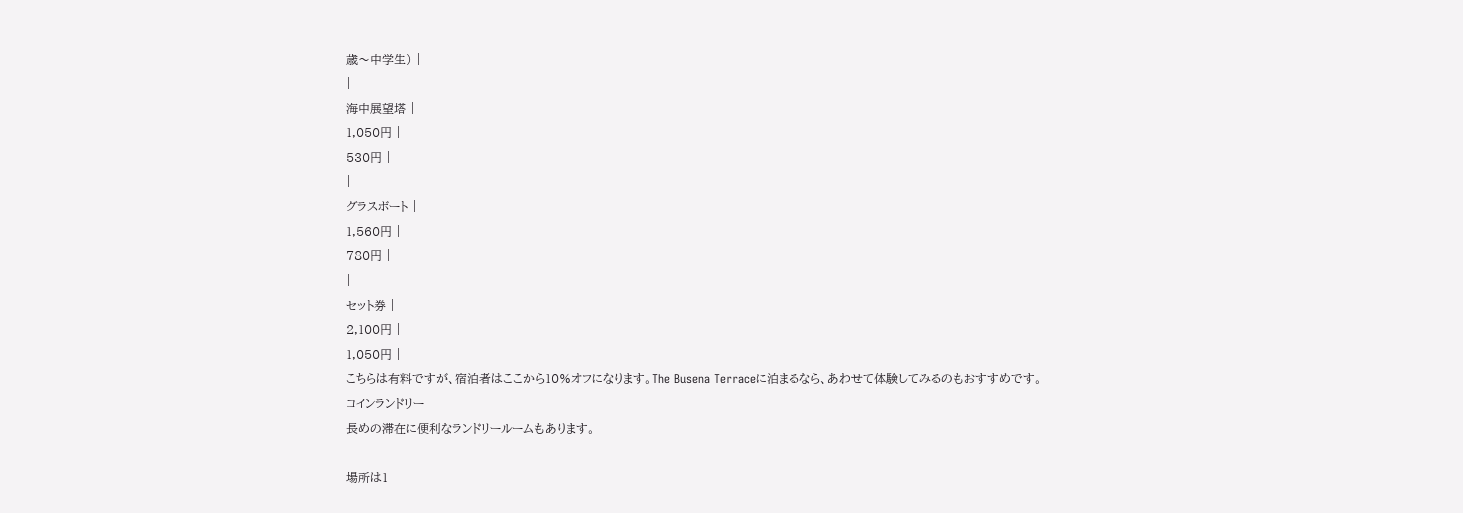歳〜中学生) |
|
海中展望塔 |
1,050円 |
530円 |
|
グラスボート |
1,560円 |
780円 |
|
セット券 |
2,100円 |
1,050円 |
こちらは有料ですが、宿泊者はここから10%オフになります。The Busena Terraceに泊まるなら、あわせて体験してみるのもおすすめです。
コインランドリー
長めの滞在に便利なランドリールームもあります。

場所は1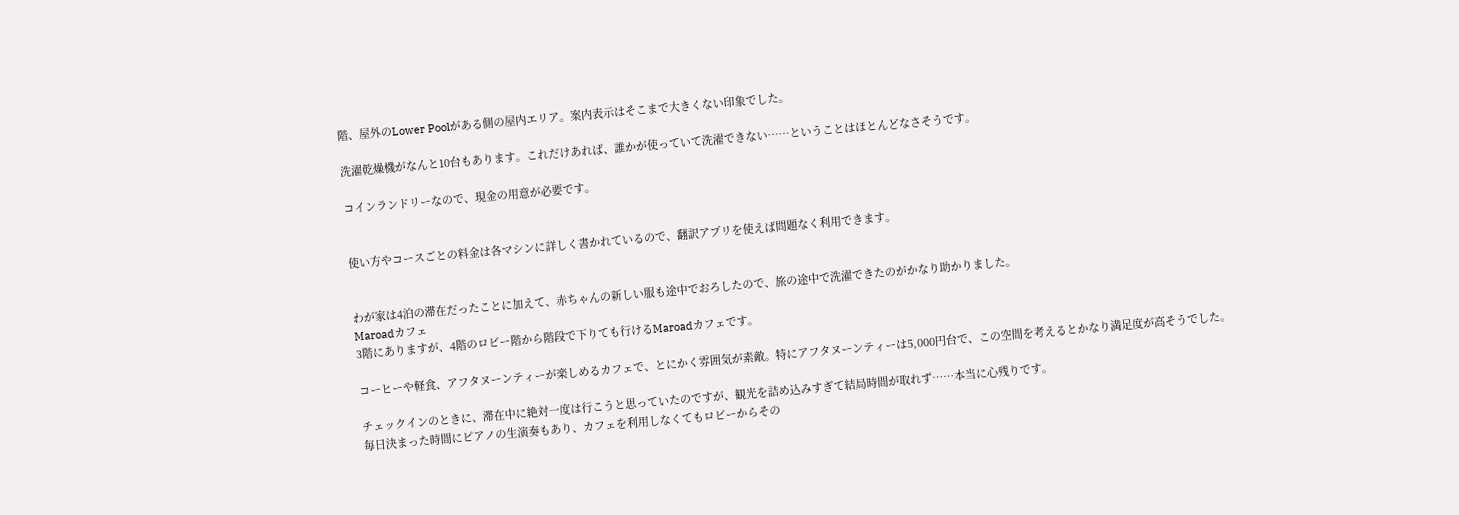階、屋外のLower Poolがある側の屋内エリア。案内表示はそこまで大きくない印象でした。

洗濯乾燥機がなんと10台もあります。これだけあれば、誰かが使っていて洗濯できない……ということはほとんどなさそうです。

コインランドリーなので、現金の用意が必要です。


使い方やコースごとの料金は各マシンに詳しく書かれているので、翻訳アプリを使えば問題なく利用できます。


わが家は4泊の滞在だったことに加えて、赤ちゃんの新しい服も途中でおろしたので、旅の途中で洗濯できたのがかなり助かりました。
Maroadカフェ
3階にありますが、4階のロビー階から階段で下りても行けるMaroadカフェです。

コーヒーや軽食、アフタヌーンティーが楽しめるカフェで、とにかく雰囲気が素敵。特にアフタヌーンティーは5,000円台で、この空間を考えるとかなり満足度が高そうでした。

チェックインのときに、滞在中に絶対一度は行こうと思っていたのですが、観光を詰め込みすぎて結局時間が取れず……本当に心残りです。
毎日決まった時間にピアノの生演奏もあり、カフェを利用しなくてもロビーからその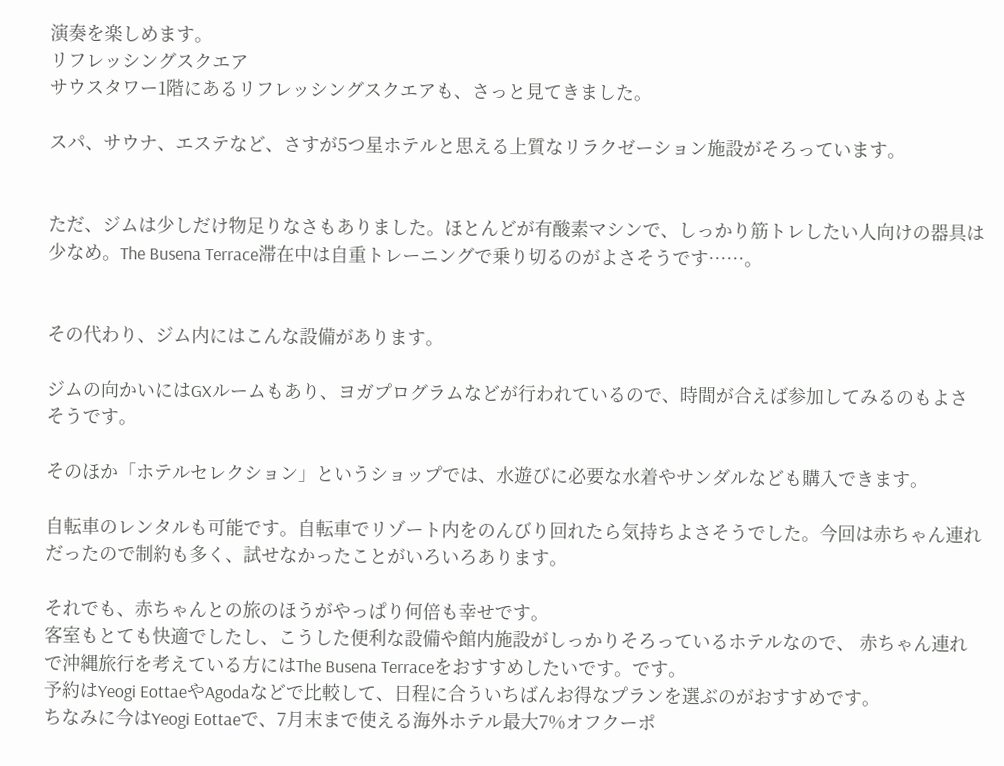演奏を楽しめます。
リフレッシングスクエア
サウスタワー1階にあるリフレッシングスクエアも、さっと見てきました。

スパ、サウナ、エステなど、さすが5つ星ホテルと思える上質なリラクゼーション施設がそろっています。


ただ、ジムは少しだけ物足りなさもありました。ほとんどが有酸素マシンで、しっかり筋トレしたい人向けの器具は少なめ。The Busena Terrace滞在中は自重トレーニングで乗り切るのがよさそうです……。


その代わり、ジム内にはこんな設備があります。

ジムの向かいにはGXルームもあり、ヨガプログラムなどが行われているので、時間が合えば参加してみるのもよさそうです。

そのほか「ホテルセレクション」というショップでは、水遊びに必要な水着やサンダルなども購入できます。

自転車のレンタルも可能です。自転車でリゾート内をのんびり回れたら気持ちよさそうでした。今回は赤ちゃん連れだったので制約も多く、試せなかったことがいろいろあります。

それでも、赤ちゃんとの旅のほうがやっぱり何倍も幸せです。
客室もとても快適でしたし、こうした便利な設備や館内施設がしっかりそろっているホテルなので、 赤ちゃん連れで沖縄旅行を考えている方にはThe Busena Terraceをおすすめしたいです。です。
予約はYeogi EottaeやAgodaなどで比較して、日程に合ういちばんお得なプランを選ぶのがおすすめです。
ちなみに今はYeogi Eottaeで、7月末まで使える海外ホテル最大7%オフクーポ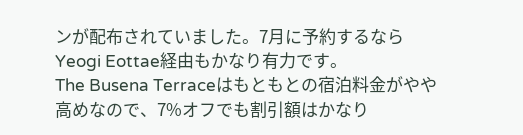ンが配布されていました。7月に予約するならYeogi Eottae経由もかなり有力です。
The Busena Terraceはもともとの宿泊料金がやや高めなので、7%オフでも割引額はかなり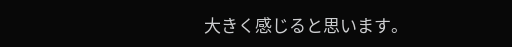大きく感じると思います。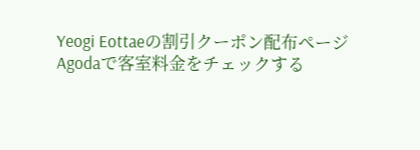Yeogi Eottaeの割引クーポン配布ページ
Agodaで客室料金をチェックする